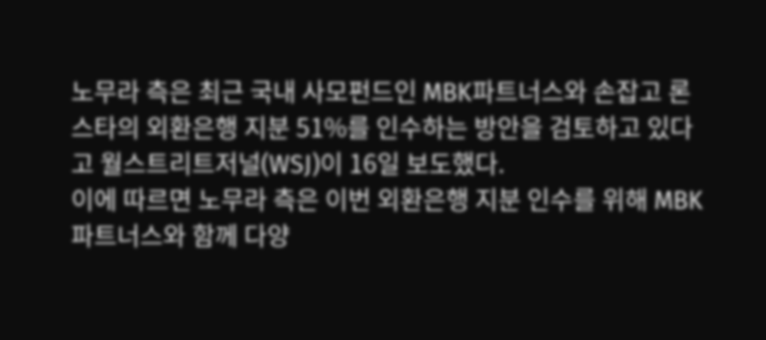노무라 측은 최근 국내 사모펀드인 MBK파트너스와 손잡고 론스타의 외환은행 지분 51%를 인수하는 방안을 검토하고 있다고 월스트리트저널(WSJ)이 16일 보도했다.
이에 따르면 노무라 측은 이번 외환은행 지분 인수를 위해 MBK파트너스와 함께 다양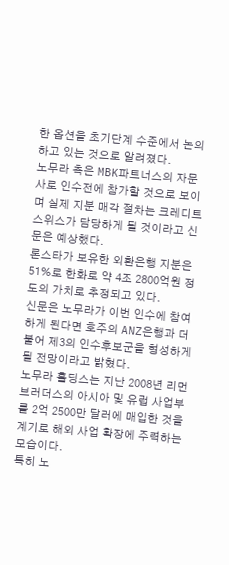한 옵션을 초기단계 수준에서 논의하고 있는 것으로 알려졌다.
노무라 측은 MBK파트너스의 자문사로 인수전에 참가할 것으로 보이며 실제 지분 매각 절차는 크레디트스위스가 담당하게 될 것이라고 신문은 예상했다.
론스타가 보유한 외환은행 지분은 51%로 한화로 약 4조 2800억원 정도의 가치로 추정되고 있다.
신문은 노무라가 이번 인수에 참여하게 된다면 호주의 ANZ은행과 더불어 제3의 인수후보군을 형성하게 될 전망이라고 밝혔다.
노무라 홀딩스는 지난 2008년 리먼브러더스의 아시아 및 유럽 사업부를 2억 2500만 달러에 매입한 것을 계기로 해외 사업 확장에 주력하는 모습이다.
특히 노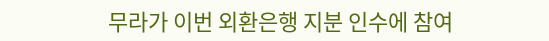무라가 이번 외환은행 지분 인수에 참여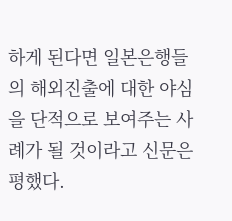하게 된다면 일본은행들의 해외진출에 대한 야심을 단적으로 보여주는 사례가 될 것이라고 신문은 평했다.